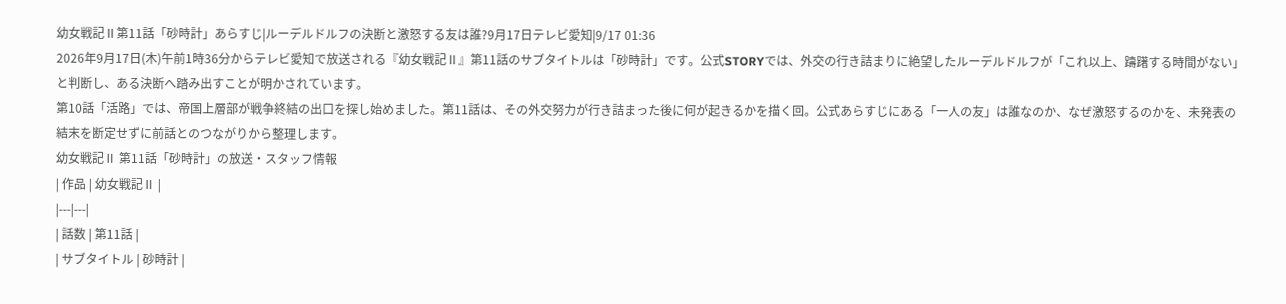幼女戦記Ⅱ第11話「砂時計」あらすじ|ルーデルドルフの決断と激怒する友は誰?9月17日テレビ愛知|9/17 01:36
2026年9月17日(木)午前1時36分からテレビ愛知で放送される『幼女戦記Ⅱ』第11話のサブタイトルは「砂時計」です。公式STORYでは、外交の行き詰まりに絶望したルーデルドルフが「これ以上、躊躇する時間がない」と判断し、ある決断へ踏み出すことが明かされています。
第10話「活路」では、帝国上層部が戦争終結の出口を探し始めました。第11話は、その外交努力が行き詰まった後に何が起きるかを描く回。公式あらすじにある「一人の友」は誰なのか、なぜ激怒するのかを、未発表の結末を断定せずに前話とのつながりから整理します。
幼女戦記Ⅱ 第11話「砂時計」の放送・スタッフ情報
| 作品 | 幼女戦記Ⅱ |
|---|---|
| 話数 | 第11話 |
| サブタイトル | 砂時計 |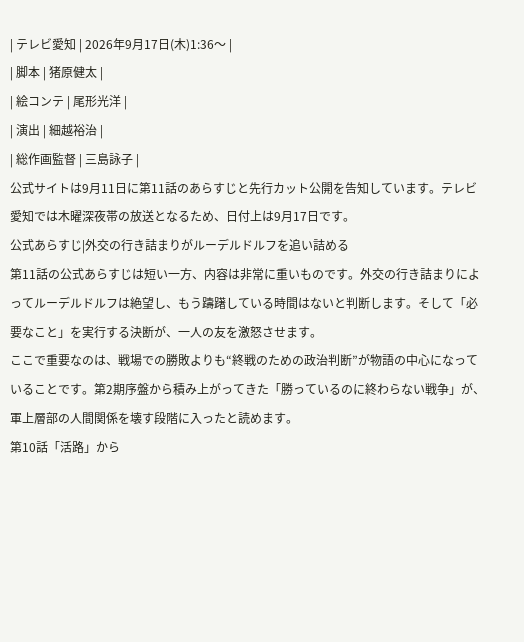| テレビ愛知 | 2026年9月17日(木)1:36〜 |
| 脚本 | 猪原健太 |
| 絵コンテ | 尾形光洋 |
| 演出 | 細越裕治 |
| 総作画監督 | 三島詠子 |
公式サイトは9月11日に第11話のあらすじと先行カット公開を告知しています。テレビ愛知では木曜深夜帯の放送となるため、日付上は9月17日です。
公式あらすじ|外交の行き詰まりがルーデルドルフを追い詰める
第11話の公式あらすじは短い一方、内容は非常に重いものです。外交の行き詰まりによってルーデルドルフは絶望し、もう躊躇している時間はないと判断します。そして「必要なこと」を実行する決断が、一人の友を激怒させます。
ここで重要なのは、戦場での勝敗よりも“終戦のための政治判断”が物語の中心になっていることです。第2期序盤から積み上がってきた「勝っているのに終わらない戦争」が、軍上層部の人間関係を壊す段階に入ったと読めます。
第10話「活路」から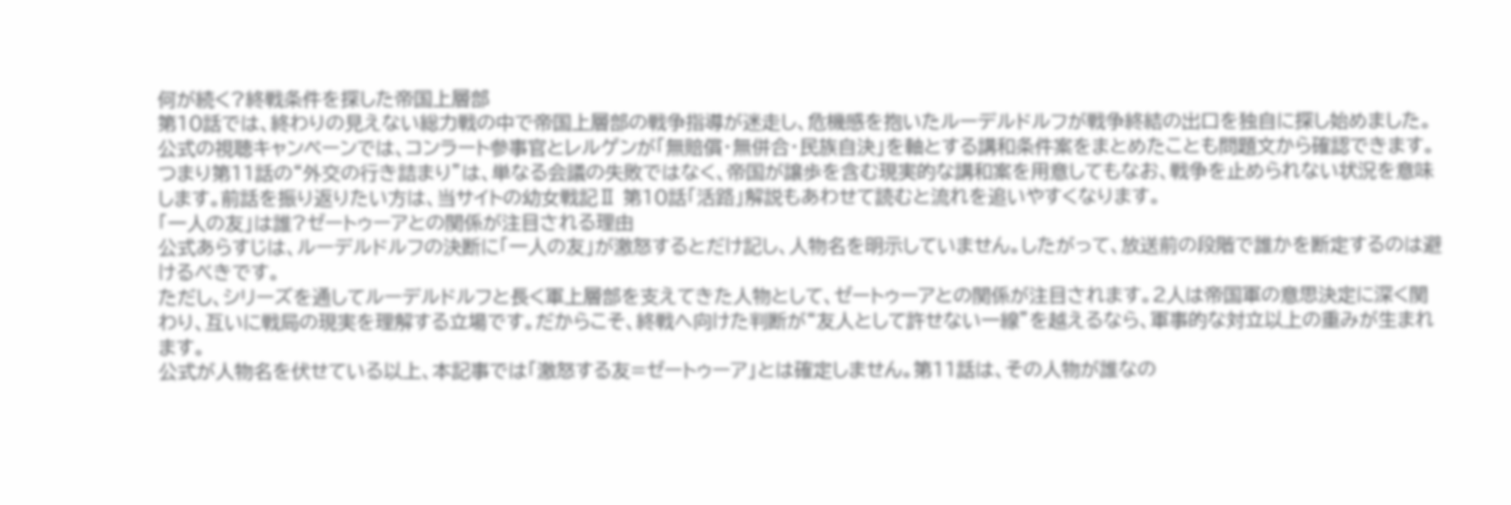何が続く?終戦条件を探した帝国上層部
第10話では、終わりの見えない総力戦の中で帝国上層部の戦争指導が迷走し、危機感を抱いたルーデルドルフが戦争終結の出口を独自に探し始めました。公式の視聴キャンペーンでは、コンラート参事官とレルゲンが「無賠償・無併合・民族自決」を軸とする講和条件案をまとめたことも問題文から確認できます。
つまり第11話の“外交の行き詰まり”は、単なる会議の失敗ではなく、帝国が譲歩を含む現実的な講和案を用意してもなお、戦争を止められない状況を意味します。前話を振り返りたい方は、当サイトの幼女戦記Ⅱ 第10話「活路」解説もあわせて読むと流れを追いやすくなります。
「一人の友」は誰?ゼートゥーアとの関係が注目される理由
公式あらすじは、ルーデルドルフの決断に「一人の友」が激怒するとだけ記し、人物名を明示していません。したがって、放送前の段階で誰かを断定するのは避けるべきです。
ただし、シリーズを通してルーデルドルフと長く軍上層部を支えてきた人物として、ゼートゥーアとの関係が注目されます。2人は帝国軍の意思決定に深く関わり、互いに戦局の現実を理解する立場です。だからこそ、終戦へ向けた判断が“友人として許せない一線”を越えるなら、軍事的な対立以上の重みが生まれます。
公式が人物名を伏せている以上、本記事では「激怒する友=ゼートゥーア」とは確定しません。第11話は、その人物が誰なの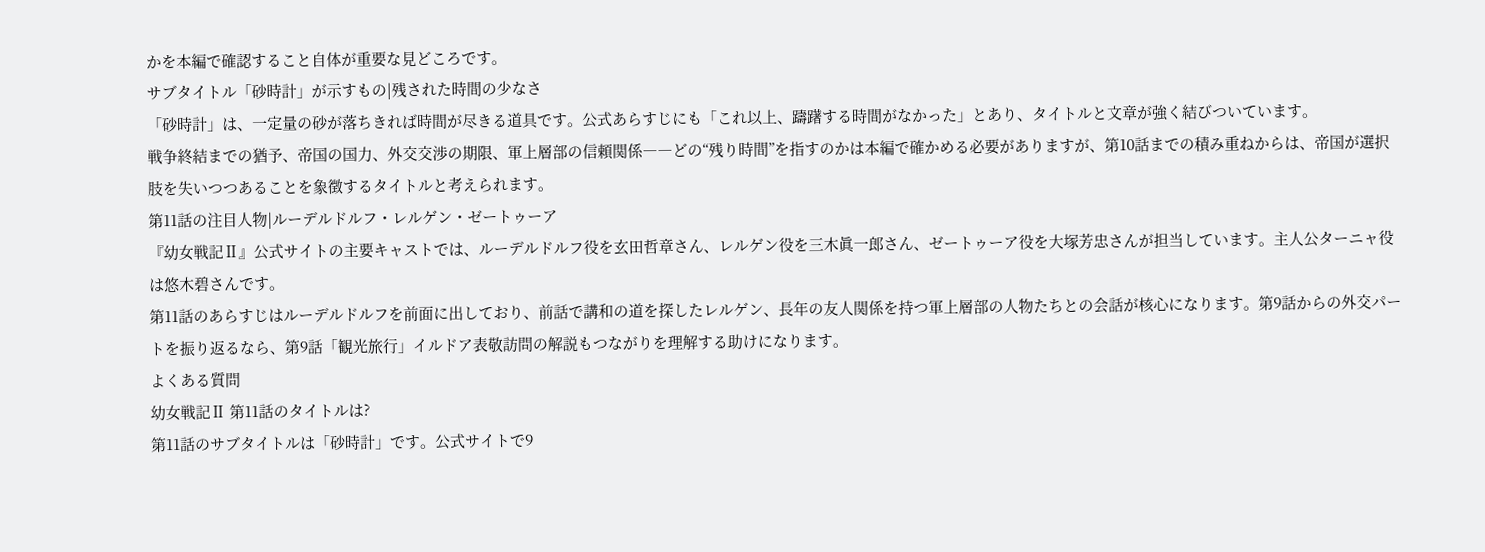かを本編で確認すること自体が重要な見どころです。
サブタイトル「砂時計」が示すもの|残された時間の少なさ
「砂時計」は、一定量の砂が落ちきれば時間が尽きる道具です。公式あらすじにも「これ以上、躊躇する時間がなかった」とあり、タイトルと文章が強く結びついています。
戦争終結までの猶予、帝国の国力、外交交渉の期限、軍上層部の信頼関係――どの“残り時間”を指すのかは本編で確かめる必要がありますが、第10話までの積み重ねからは、帝国が選択肢を失いつつあることを象徴するタイトルと考えられます。
第11話の注目人物|ルーデルドルフ・レルゲン・ゼートゥーア
『幼女戦記Ⅱ』公式サイトの主要キャストでは、ルーデルドルフ役を玄田哲章さん、レルゲン役を三木眞一郎さん、ゼートゥーア役を大塚芳忠さんが担当しています。主人公ターニャ役は悠木碧さんです。
第11話のあらすじはルーデルドルフを前面に出しており、前話で講和の道を探したレルゲン、長年の友人関係を持つ軍上層部の人物たちとの会話が核心になります。第9話からの外交パートを振り返るなら、第9話「観光旅行」イルドア表敬訪問の解説もつながりを理解する助けになります。
よくある質問
幼女戦記Ⅱ 第11話のタイトルは?
第11話のサブタイトルは「砂時計」です。公式サイトで9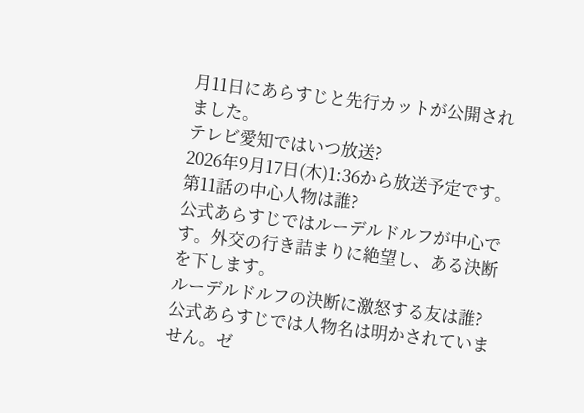月11日にあらすじと先行カットが公開されました。
テレビ愛知ではいつ放送?
2026年9月17日(木)1:36から放送予定です。
第11話の中心人物は誰?
公式あらすじではルーデルドルフが中心です。外交の行き詰まりに絶望し、ある決断を下します。
ルーデルドルフの決断に激怒する友は誰?
公式あらすじでは人物名は明かされていません。ゼ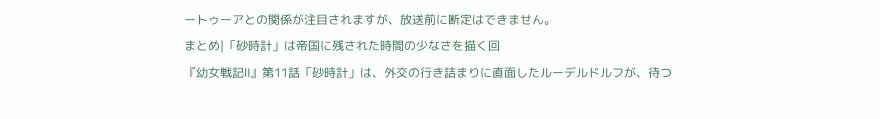ートゥーアとの関係が注目されますが、放送前に断定はできません。
まとめ|「砂時計」は帝国に残された時間の少なさを描く回
『幼女戦記Ⅱ』第11話「砂時計」は、外交の行き詰まりに直面したルーデルドルフが、待つ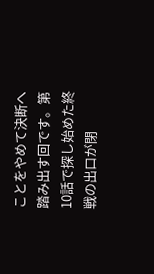ことをやめて決断へ踏み出す回です。第10話で探し始めた終戦の出口が閉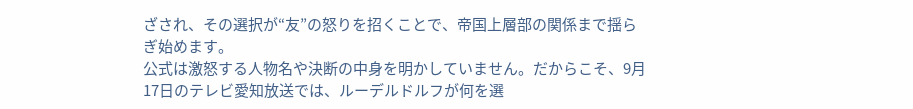ざされ、その選択が“友”の怒りを招くことで、帝国上層部の関係まで揺らぎ始めます。
公式は激怒する人物名や決断の中身を明かしていません。だからこそ、9月17日のテレビ愛知放送では、ルーデルドルフが何を選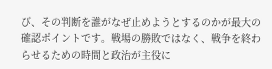び、その判断を誰がなぜ止めようとするのかが最大の確認ポイントです。戦場の勝敗ではなく、戦争を終わらせるための時間と政治が主役に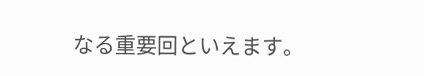なる重要回といえます。